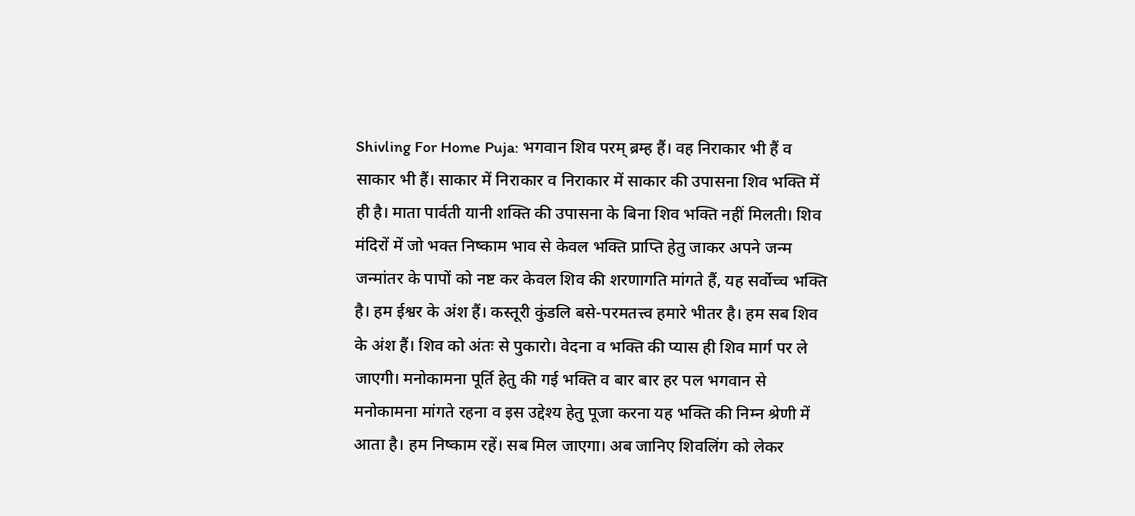Shivling For Home Puja: भगवान शिव परम् ब्रम्ह हैं। वह निराकार भी हैं व साकार भी हैं। साकार में निराकार व निराकार में साकार की उपासना शिव भक्ति में ही है। माता पार्वती यानी शक्ति की उपासना के बिना शिव भक्ति नहीं मिलती। शिव मंदिरों में जो भक्त निष्काम भाव से केवल भक्ति प्राप्ति हेतु जाकर अपने जन्म जन्मांतर के पापों को नष्ट कर केवल शिव की शरणागति मांगते हैं, यह सर्वोच्च भक्ति है। हम ईश्वर के अंश हैं। कस्तूरी कुंडलि बसे-परमतत्त्व हमारे भीतर है। हम सब शिव के अंश हैं। शिव को अंतः से पुकारो। वेदना व भक्ति की प्यास ही शिव मार्ग पर ले जाएगी। मनोकामना पूर्ति हेतु की गई भक्ति व बार बार हर पल भगवान से मनोकामना मांगते रहना व इस उद्देश्य हेतु पूजा करना यह भक्ति की निम्न श्रेणी में आता है। हम निष्काम रहें। सब मिल जाएगा। अब जानिए शिवलिंग को लेकर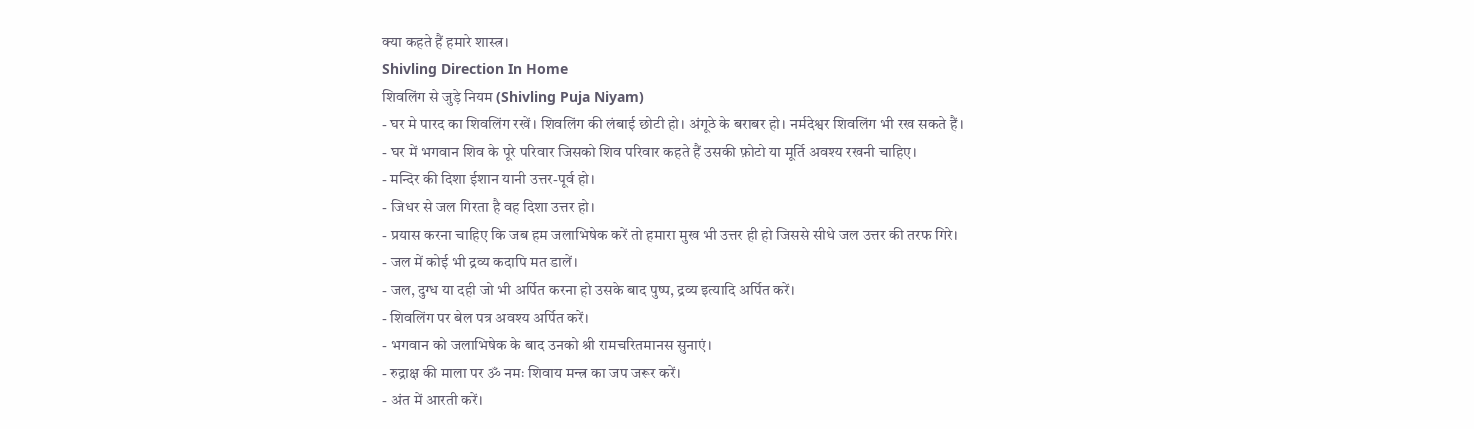क्या कहते हैं हमारे शास्त्र।
Shivling Direction In Home
शिवलिंग से जुड़े नियम (Shivling Puja Niyam)
- घर मे पारद का शिवलिंग रखें। शिवलिंग की लंबाई छोटी हो। अंगूठे के बराबर हो। नर्मदेश्वर शिवलिंग भी रख सकते हैं।
- घर में भगवान शिव के पूरे परिवार जिसको शिव परिवार कहते हैं उसकी फ़ोटो या मूर्ति अवश्य रखनी चाहिए।
- मन्दिर की दिशा ईशान यानी उत्तर-पूर्व हो।
- जिधर से जल गिरता है वह दिशा उत्तर हो।
- प्रयास करना चाहिए कि जब हम जलाभिषेक करें तो हमारा मुख भी उत्तर ही हो जिससे सीधे जल उत्तर की तरफ गिरे।
- जल में कोई भी द्रव्य कदापि मत डालें।
- जल, दुग्ध या दही जो भी अर्पित करना हो उसके बाद पुष्प, द्रव्य इत्यादि अर्पित करें।
- शिवलिंग पर बेल पत्र अवश्य अर्पित करें।
- भगवान को जलाभिषेक के बाद उनको श्री रामचरितमानस सुनाएं।
- रुद्राक्ष की माला पर ॐ नमः शिवाय मन्त्र का जप जरूर करें।
- अंत में आरती करें।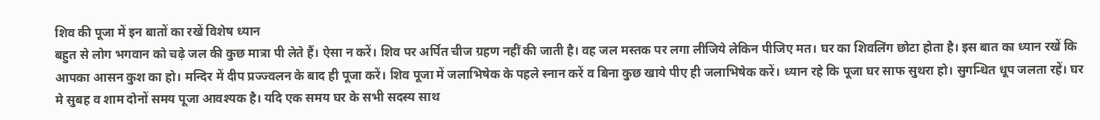शिव की पूजा में इन बातों का रखें विशेष ध्यान
बहुत से लोग भगवान को चढ़े जल की कुछ मात्रा पी लेते हैं। ऐसा न करें। शिव पर अर्पित चीज ग्रहण नहीं की जाती है। वह जल मस्तक पर लगा लीजिये लेकिन पीजिए मत। घर का शिवलिंग छोटा होता है। इस बात का ध्यान रखें कि आपका आसन कुश का हो। मन्दिर में दीप प्रज्ज्वलन के बाद ही पूजा करें। शिव पूजा में जलाभिषेक के पहले स्नान करें व बिना कुछ खाये पीए ही जलाभिषेक करें। ध्यान रहे कि पूजा घर साफ सुथरा हो। सुगन्धित धूप जलता रहें। घर मे सुबह व शाम दोनों समय पूजा आवश्यक है। यदि एक समय घर के सभी सदस्य साथ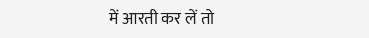में आरती कर लें तो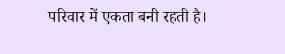परिवार में एकता बनी रहती है।